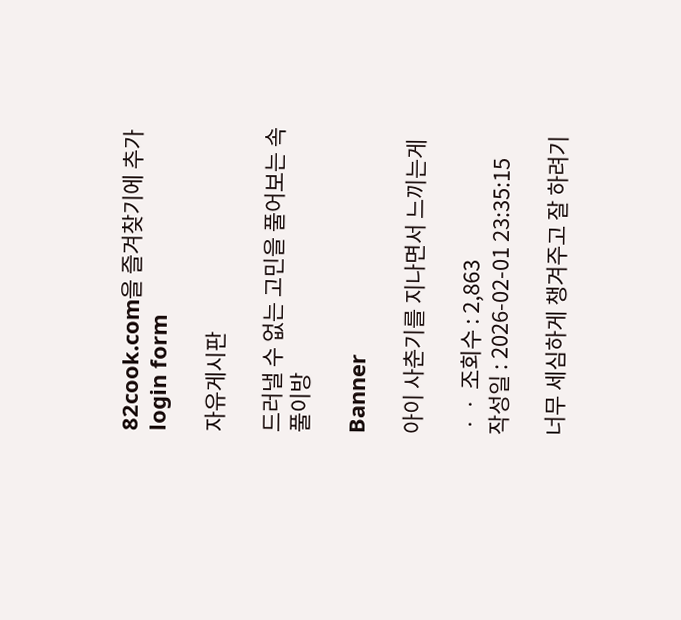82cook.com을 즐겨찾기에 추가
login form

자유게시판

드러낼 수 없는 고민을 풀어보는 속풀이방

Banner

아이 사춘기를 지나면서 느끼는게

ㆍㆍ 조회수 : 2,863
작성일 : 2026-02-01 23:35:15

너무 세심하게 챙겨주고 잘 하려기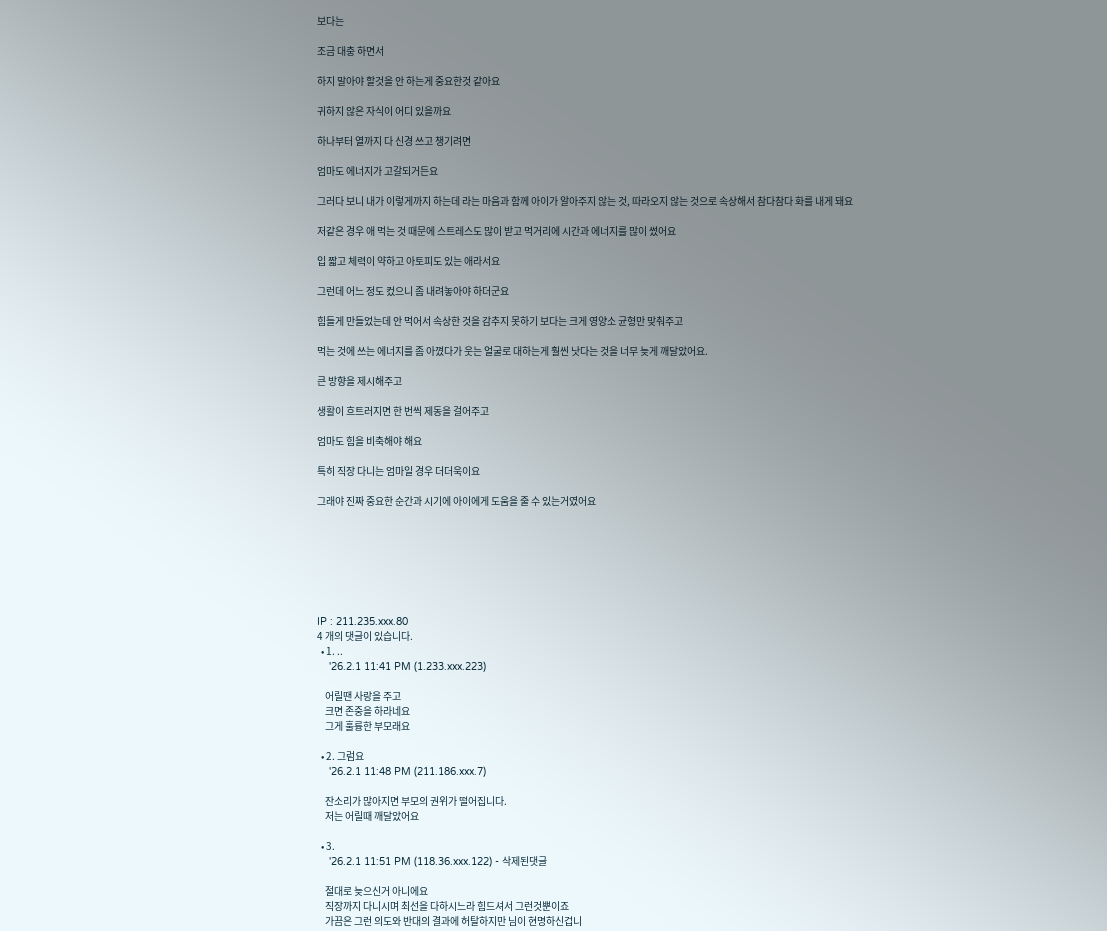보다는

조금 대충 하면서

하지 말아야 할것을 안 하는게 중요한것 같아요

귀하지 않은 자식이 어디 있을까요

하나부터 열까지 다 신경 쓰고 챙기려면

엄마도 에너지가 고갈되거든요

그러다 보니 내가 이렇게까지 하는데 라는 마음과 함께 아이가 알아주지 않는 것, 따라오지 않는 것으로 속상해서 참다참다 화를 내게 돼요

저같은 경우 애 먹는 것 때문에 스트레스도 많이 받고 먹거리에 시간과 에너지를 많이 썼어요

입 짧고 체력이 약하고 아토피도 있는 애라서요

그런데 어느 정도 컸으니 좀 내려놓아야 하더군요

힘들게 만들었는데 안 먹어서 속상한 것을 감추지 못하기 보다는 크게 영양소 균형만 맞춰주고

먹는 것에 쓰는 에너지를 좀 아꼈다가 웃는 얼굴로 대하는게 훨씬 낫다는 것을 너무 늦게 깨달았어요.

큰 방향을 제시해주고

생활이 흐트러지면 한 번씩 제동을 걸어주고

엄마도 힘을 비축해야 해요

특히 직장 다니는 엄마일 경우 더더욱이요

그래야 진짜 중요한 순간과 시기에 아이에게 도움을 줄 수 있는거였어요







IP : 211.235.xxx.80
4 개의 댓글이 있습니다.
  • 1. ..
    '26.2.1 11:41 PM (1.233.xxx.223)

    어릴땐 사랑을 주고
    크면 존중을 하라네요
    그게 훌륭한 부모래요

  • 2. 그럼요
    '26.2.1 11:48 PM (211.186.xxx.7)

    잔소리가 많아지면 부모의 권위가 떨어집니다.
    저는 어릴때 깨달았어요

  • 3.
    '26.2.1 11:51 PM (118.36.xxx.122) - 삭제된댓글

    절대로 늦으신거 아니에요
    직장까지 다니시며 최선을 다하시느라 힘드셔서 그런것뿐이죠
    가끔은 그런 의도와 반대의 결과에 허탈하지만 님이 현명하신겁니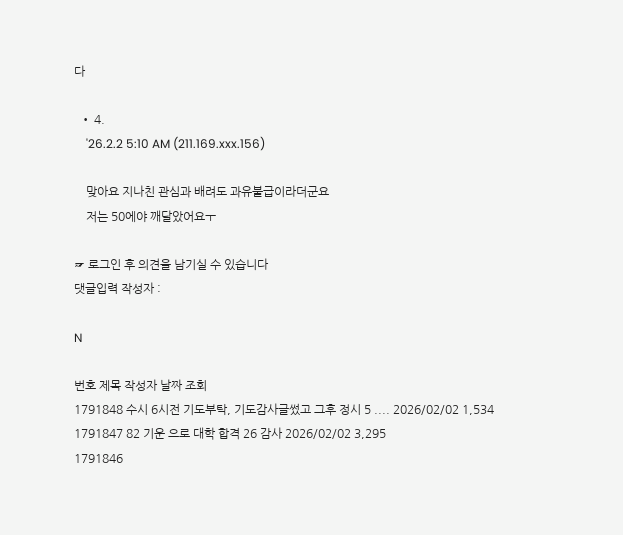다

  • 4.
    '26.2.2 5:10 AM (211.169.xxx.156)

    맞아요 지나친 관심과 배려도 과유불급이라더군요
    저는 50에야 깨달았어요ㅜ

☞ 로그인 후 의견을 남기실 수 있습니다
댓글입력 작성자 :

N

번호 제목 작성자 날짜 조회
1791848 수시 6시전 기도부탁, 기도감사글썼고 그후 정시 5 .... 2026/02/02 1,534
1791847 82 기운 으로 대학 합격 26 감사 2026/02/02 3,295
1791846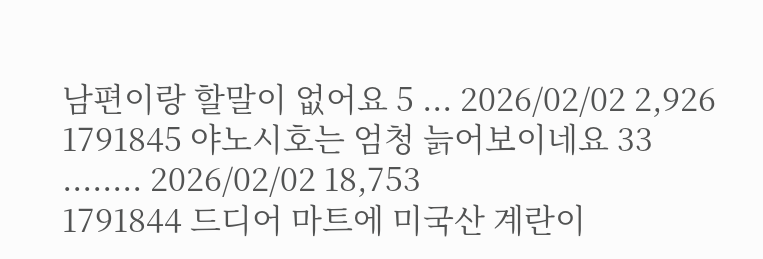남편이랑 할말이 없어요 5 ... 2026/02/02 2,926
1791845 야노시호는 엄청 늙어보이네요 33 ........ 2026/02/02 18,753
1791844 드디어 마트에 미국산 계란이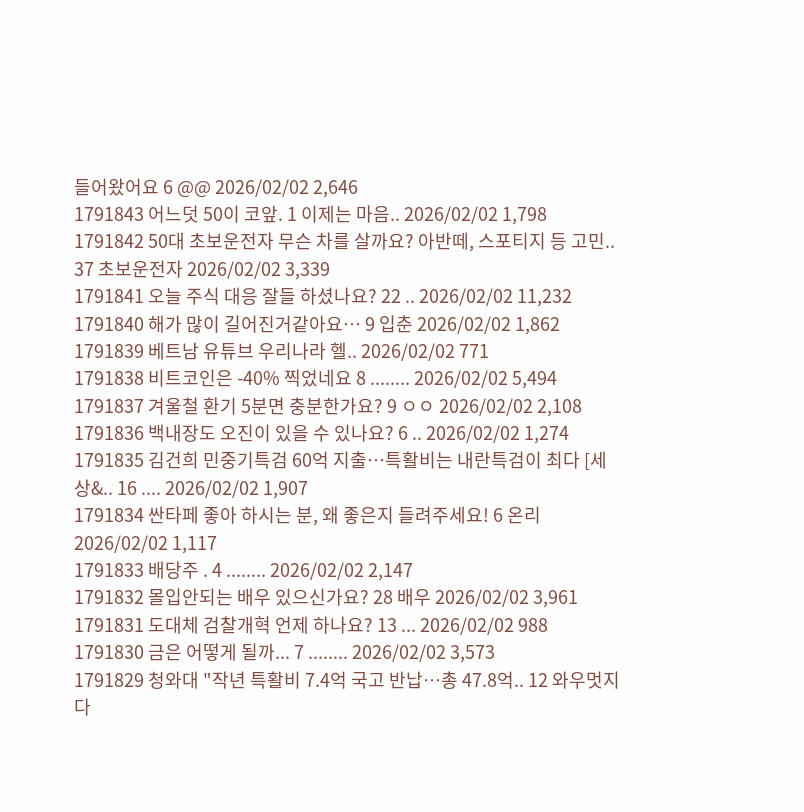들어왔어요 6 @@ 2026/02/02 2,646
1791843 어느덧 50이 코앞. 1 이제는 마음.. 2026/02/02 1,798
1791842 50대 초보운전자 무슨 차를 살까요? 아반떼, 스포티지 등 고민.. 37 초보운전자 2026/02/02 3,339
1791841 오늘 주식 대응 잘들 하셨나요? 22 .. 2026/02/02 11,232
1791840 해가 많이 길어진거같아요… 9 입춘 2026/02/02 1,862
1791839 베트남 유튜브 우리나라 헬.. 2026/02/02 771
1791838 비트코인은 -40% 찍었네요 8 ........ 2026/02/02 5,494
1791837 겨울철 환기 5분면 충분한가요? 9 ㅇㅇ 2026/02/02 2,108
1791836 백내장도 오진이 있을 수 있나요? 6 .. 2026/02/02 1,274
1791835 김건희 민중기특검 60억 지출…특활비는 내란특검이 최다 [세상&.. 16 .... 2026/02/02 1,907
1791834 싼타페 좋아 하시는 분, 왜 좋은지 들려주세요! 6 온리 2026/02/02 1,117
1791833 배당주 . 4 ........ 2026/02/02 2,147
1791832 몰입안되는 배우 있으신가요? 28 배우 2026/02/02 3,961
1791831 도대체 검찰개혁 언제 하나요? 13 ... 2026/02/02 988
1791830 금은 어떻게 될까... 7 ........ 2026/02/02 3,573
1791829 청와대 "작년 특활비 7.4억 국고 반납…총 47.8억.. 12 와우멋지다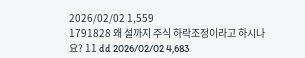2026/02/02 1,559
1791828 왜 설까지 주식 하락조정이라고 하시나요? 11 dd 2026/02/02 4,683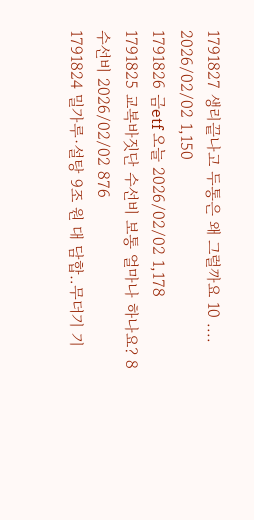1791827 생리끝나고 두통은 왜 그럴까요 10 .... 2026/02/02 1,150
1791826 금etf 오늘 2026/02/02 1,178
1791825 교복바짓단 수선비 보통 얼마나 하나요? 8 수선비 2026/02/02 876
1791824 밀가루·설탕 9조 원 대 담합‥무더기 기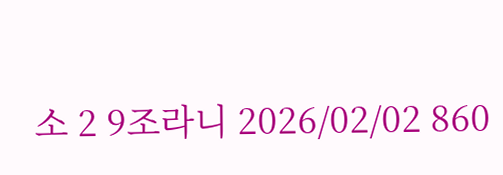소 2 9조라니 2026/02/02 860